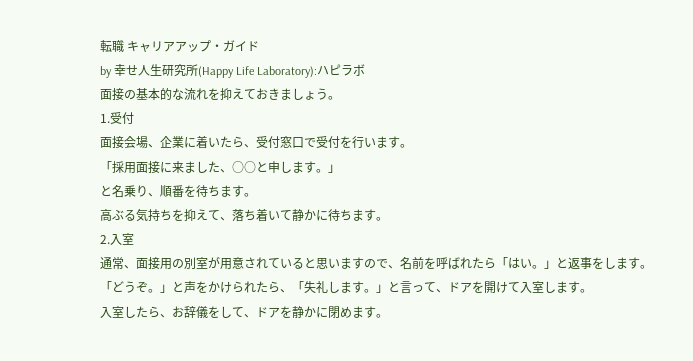転職 キャリアアップ・ガイド
by 幸せ人生研究所(Happy Life Laboratory):ハピラボ
面接の基本的な流れを抑えておきましょう。
1.受付
面接会場、企業に着いたら、受付窓口で受付を行います。
「採用面接に来ました、○○と申します。」
と名乗り、順番を待ちます。
高ぶる気持ちを抑えて、落ち着いて静かに待ちます。
2.入室
通常、面接用の別室が用意されていると思いますので、名前を呼ばれたら「はい。」と返事をします。
「どうぞ。」と声をかけられたら、「失礼します。」と言って、ドアを開けて入室します。
入室したら、お辞儀をして、ドアを静かに閉めます。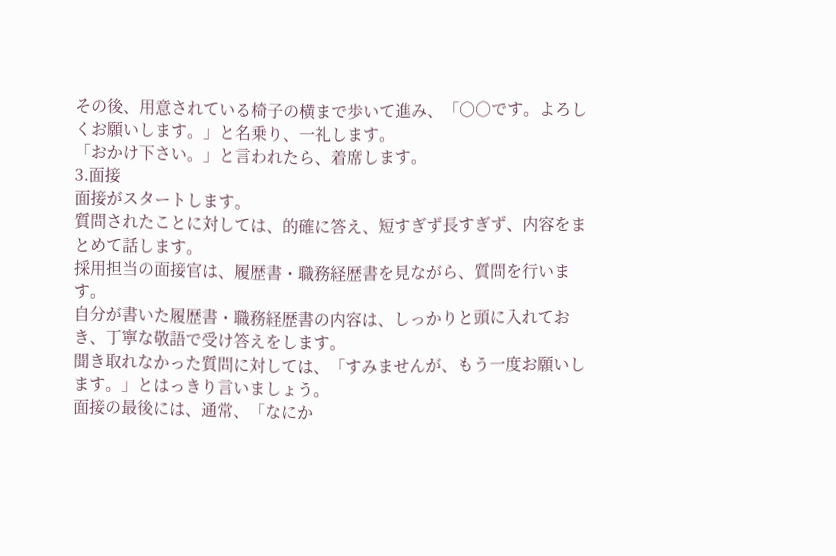その後、用意されている椅子の横まで歩いて進み、「○○です。よろしくお願いします。」と名乗り、一礼します。
「おかけ下さい。」と言われたら、着席します。
3.面接
面接がスタートします。
質問されたことに対しては、的確に答え、短すぎず長すぎず、内容をまとめて話します。
採用担当の面接官は、履歴書・職務経歴書を見ながら、質問を行います。
自分が書いた履歴書・職務経歴書の内容は、しっかりと頭に入れておき、丁寧な敬語で受け答えをします。
聞き取れなかった質問に対しては、「すみませんが、もう一度お願いします。」とはっきり言いましょう。
面接の最後には、通常、「なにか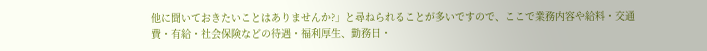他に聞いておきたいことはありませんか?」と尋ねられることが多いですので、ここで業務内容や給料・交通費・有給・社会保険などの待遇・福利厚生、勤務日・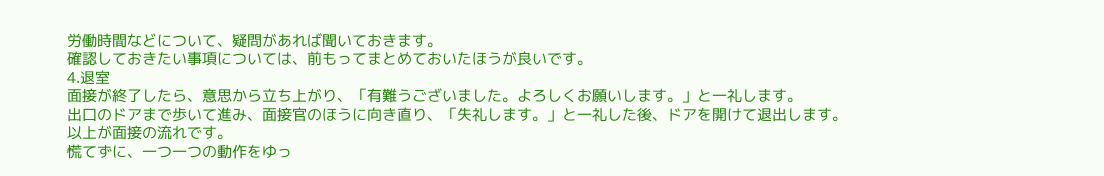労働時間などについて、疑問があれば聞いておきます。
確認しておきたい事項については、前もってまとめておいたほうが良いです。
4.退室
面接が終了したら、意思から立ち上がり、「有難うございました。よろしくお願いします。」と一礼します。
出口のドアまで歩いて進み、面接官のほうに向き直り、「失礼します。」と一礼した後、ドアを開けて退出します。
以上が面接の流れです。
慌てずに、一つ一つの動作をゆっ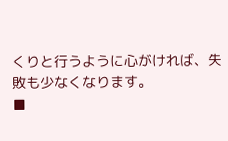くりと行うように心がければ、失敗も少なくなります。
■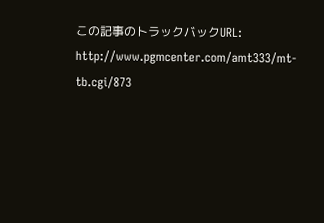この記事のトラックバックURL:
http://www.pgmcenter.com/amt333/mt-tb.cgi/873